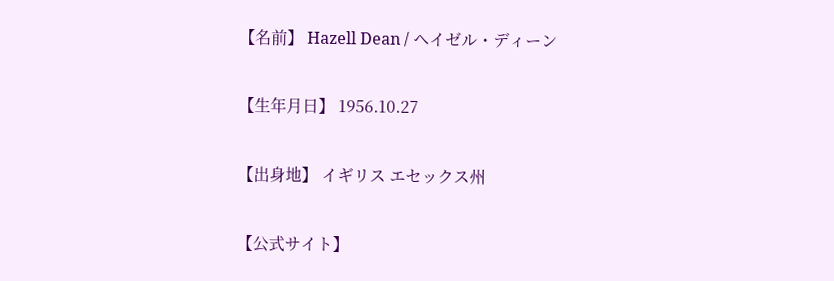【名前】 Hazell Dean / ヘイゼル・ディーン

【生年月日】 1956.10.27

【出身地】 イギリス エセックス州

【公式サイト】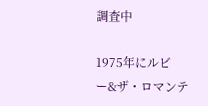調査中

1975年にルビー&ザ・ロマンテ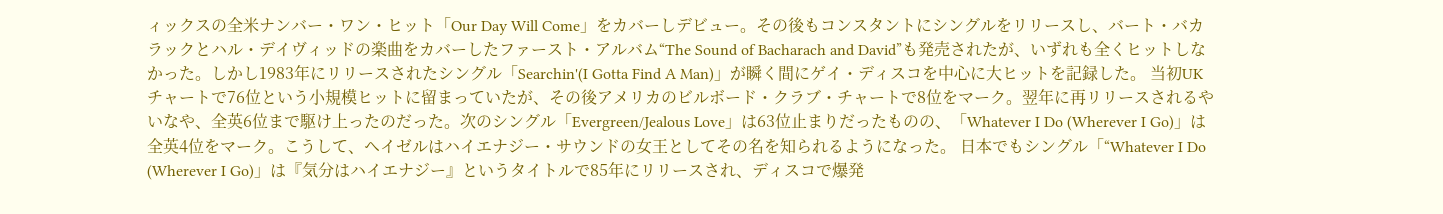ィックスの全米ナンバー・ワン・ヒット「Our Day Will Come」をカバーしデビュー。その後もコンスタントにシングルをリリースし、バート・バカラックとハル・デイヴィッドの楽曲をカバーしたファースト・アルバム“The Sound of Bacharach and David”も発売されたが、いずれも全くヒットしなかった。しかし1983年にリリースされたシングル「Searchin'(I Gotta Find A Man)」が瞬く間にゲイ・ディスコを中心に大ヒットを記録した。 当初UKチャートで76位という小規模ヒットに留まっていたが、その後アメリカのビルボード・クラブ・チャートで8位をマーク。翌年に再リリースされるやいなや、全英6位まで駆け上ったのだった。次のシングル「Evergreen/Jealous Love」は63位止まりだったものの、「Whatever I Do (Wherever I Go)」は全英4位をマーク。こうして、ヘイゼルはハイエナジー・サウンドの女王としてその名を知られるようになった。 日本でもシングル「“Whatever I Do (Wherever I Go)」は『気分はハイエナジー』というタイトルで85年にリリースされ、ディスコで爆発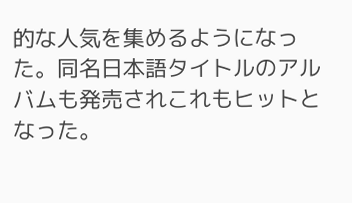的な人気を集めるようになった。同名日本語タイトルのアルバムも発売されこれもヒットとなった。